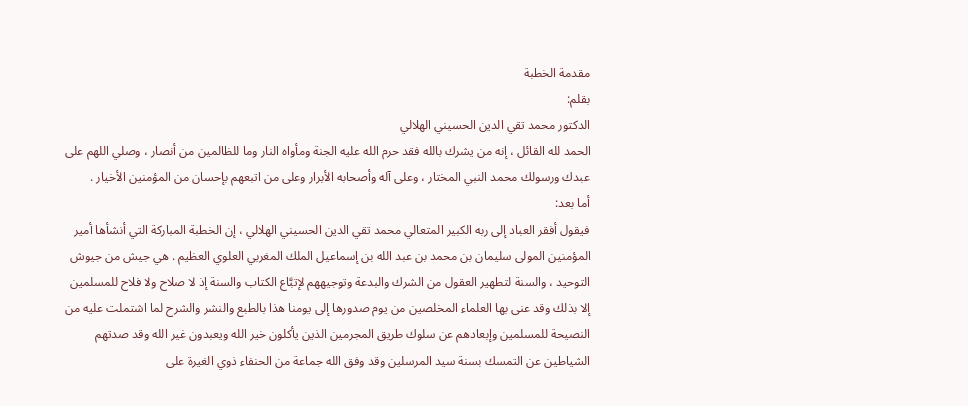مقدمة الخطبة
بقلم:
الدكتور محمد تقي الدين الحسيني الهلالي
الحمد لله القائل ، إنه من يشرك بالله فقد حرم الله عليه الجنة ومأواه النار وما للظالمين من أنصار ، وصلي اللهم على عبدك ورسولك محمد النبي المختار ، وعلى آله وأصحابه الأبرار وعلى من اتبعهم بإحسان من المؤمنين الأخيار .
أما بعد:
فيقول أفقر العباد إلى ربه الكبير المتعالي محمد تقي الدين الحسيني الهلالي ، إن الخطبة المباركة التي أنشأها أمير المؤمنين المولى سليمان بن محمد بن عبد الله بن إسماعيل الملك المغربي العلوي العظيم . هي جيش من جيوش التوحيد ، والسنة لتطهير العقول من الشرك والبدعة وتوجيههم لإتبَّاع الكتاب والسنة إذ لا صلاح ولا فلاح للمسلمين إلا بذلك وقد عنى بها العلماء المخلصين من يوم صدورها إلى يومنا هذا بالطبع والنشر والشرح لما اشتملت عليه من النصيحة للمسلمين وإبعادهم عن سلوك طريق المجرمين الذين يأكلون خير الله ويعبدون غير الله وقد صدتهم الشياطين عن التمسك بسنة سيد المرسلين وقد وفق الله جماعة من الحنفاء ذوي الغيرة على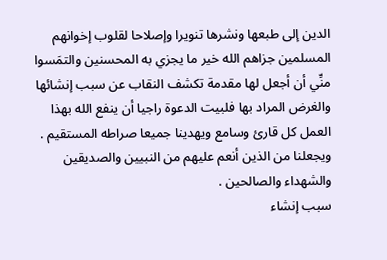الدين إلى طبعها ونشرها تنويرا وإصلاحا لقلوب إخوانهم المسلمين جزاهم الله خير ما يجزي به المحسنين والتمَسوا منِّي أن أجعل لها مقدمة تكشف النقاب عن سبب إنشائها والغرض المراد بها فلبيت الدعوة راجيا أن ينفع الله بهذا العمل كل قارئ وسامع ويهدينا جميعا صراطه المستقيم . ويجعلنا من الذين أنعم عليهم من النبيين والصديقين والشهداء والصالحين .
سبب إنشاء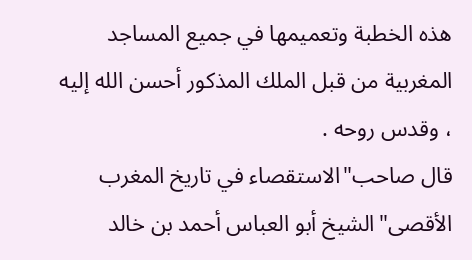هذه الخطبة وتعميمها في جميع المساجد المغربية من قبل الملك المذكور أحسن الله إليه ، وقدس روحه .
قال صاحب"الاستقصاء في تاريخ المغرب الأقصى"الشيخ أبو العباس أحمد بن خالد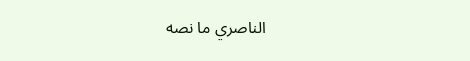الناصري ما نصه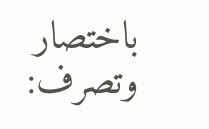باختصار وتصرف: